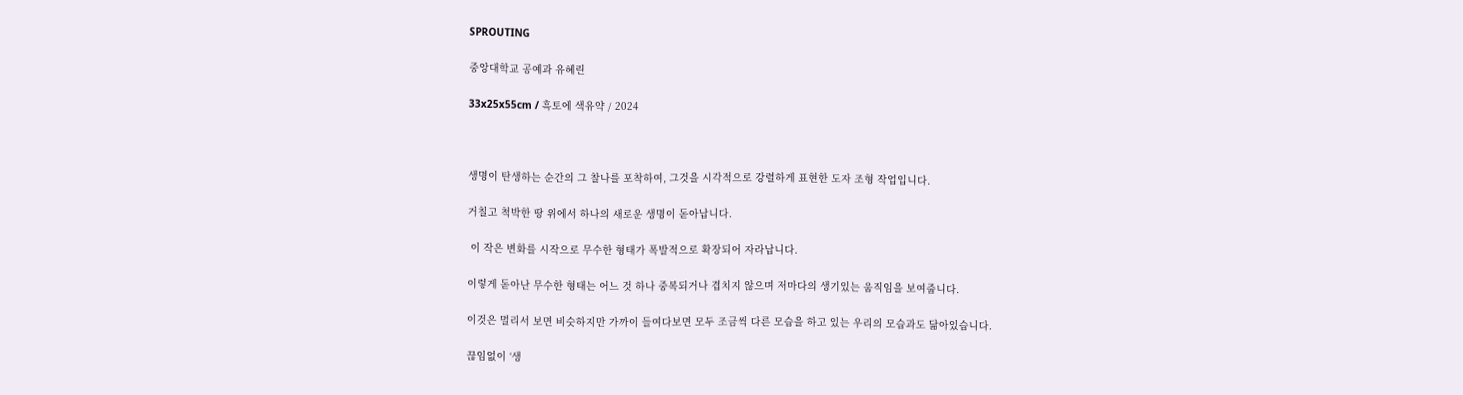SPROUTING

중앙대학교 공예과 유혜린

33x25x55cm / 흑토에 색유약 / 2024



생명이 탄생하는 순간의 그 찰나를 포착하여, 그것을 시각적으로 강렬하게 표현한 도자 조형 작업입니다.

거칠고 척박한 땅 위에서 하나의 새로운 생명이 돋아납니다.

 이 작은 변화를 시작으로 무수한 형태가 폭발적으로 확장되어 자라납니다.

이렇게 돋아난 무수한 형태는 어느 것 하나 중복되거나 겹치지 않으며 저마다의 생기있는 움직임을 보여줍니다.

이것은 멀리서 보면 비슷하지만 가까이 들여다보면 모두 조금씩 다른 모습을 하고 있는 우리의 모습과도 닮아있습니다.

끊임없이 ‘생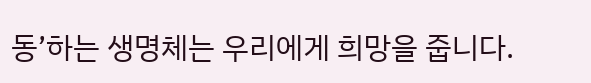동’하는 생명체는 우리에게 희망을 줍니다.